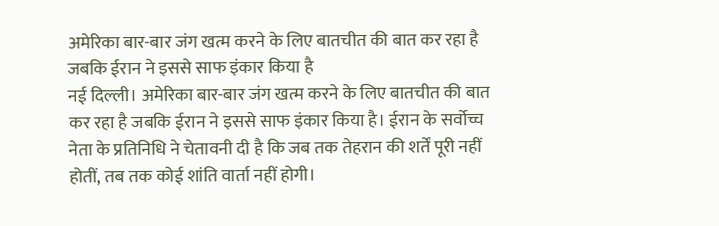अमेरिका बार-बार जंग खत्म करने के लिए बातचीत की बात कर रहा है जबकि ईरान ने इससे साफ इंकार किया है
नई दिल्ली। अमेरिका बार-बार जंग खत्म करने के लिए बातचीत की बात कर रहा है जबकि ईरान ने इससे साफ इंकार किया है। ईरान के सर्वोच्च नेता के प्रतिनिधि ने चेतावनी दी है कि जब तक तेहरान की शर्तें पूरी नहीं होतीं, तब तक कोई शांति वार्ता नहीं होगी।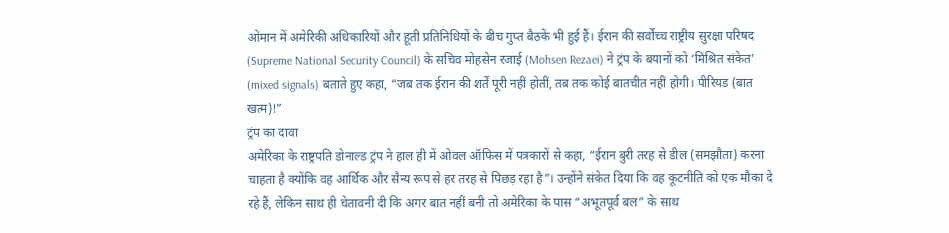ओमान में अमेरिकी अधिकारियों और हूती प्रतिनिधियों के बीच गुप्त बैठकें भी हुई हैं। ईरान की सर्वोच्च राष्ट्रीय सुरक्षा परिषद (Supreme National Security Council) के सचिव मोहसेन रजाई (Mohsen Rezaei) ने ट्रंप के बयानों को ‘मिश्रित संकेत’ (mixed signals) बताते हुए कहा, “जब तक ईरान की शर्तें पूरी नहीं होतीं, तब तक कोई बातचीत नहीं होगी। पीरियड (बात खत्म)!”
ट्रंप का दावा
अमेरिका के राष्ट्रपति डोनाल्ड ट्रंप ने हाल ही में ओवल ऑफिस में पत्रकारों से कहा, “ईरान बुरी तरह से डील (समझौता) करना चाहता है क्योंकि वह आर्थिक और सैन्य रूप से हर तरह से पिछड़ रहा है”। उन्होंने संकेत दिया कि वह कूटनीति को एक मौका दे रहे हैं, लेकिन साथ ही चेतावनी दी कि अगर बात नहीं बनी तो अमेरिका के पास “अभूतपूर्व बल” के साथ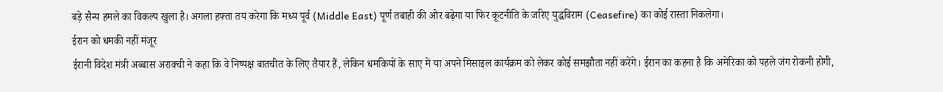बड़े सैन्य हमले का विकल्प खुला है। अगला हफ्ता तय करेगा कि मध्य पूर्व (Middle East) पूर्ण तबाही की ओर बढ़ेगा या फिर कूटनीति के जरिए युद्धविराम (Ceasefire) का कोई रास्ता निकलेगा।
ईरान को धमकी नहीं मंजूर
ईरानी विदेश मंत्री अब्बास अराक्ची ने कहा कि वे निष्पक्ष बातचीत के लिए तैयार हैं, लेकिन धमकियों के साए में या अपने मिसाइल कार्यक्रम को लेकर कोई समझौता नहीं करेंगे। ईरान का कहना है कि अमेरिका को पहले जंग रोकनी होगी,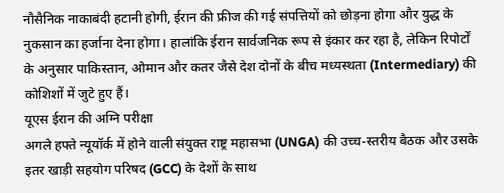नौसैनिक नाकाबंदी हटानी होगी, ईरान की फ्रीज की गई संपत्तियों को छोड़ना होगा और युद्ध के नुकसान का हर्जाना देना होगा। हालांकि ईरान सार्वजनिक रूप से इंकार कर रहा है, लेकिन रिपोर्टों के अनुसार पाकिस्तान, ओमान और कतर जैसे देश दोनों के बीच मध्यस्थता (Intermediary) की कोशिशों में जुटे हुए हैं।
यूएस ईरान की अग्नि परीक्षा
अगले हफ्ते न्यूयॉर्क में होने वाली संयुक्त राष्ट्र महासभा (UNGA) की उच्च-स्तरीय बैठक और उसके इतर खाड़ी सहयोग परिषद (GCC) के देशों के साथ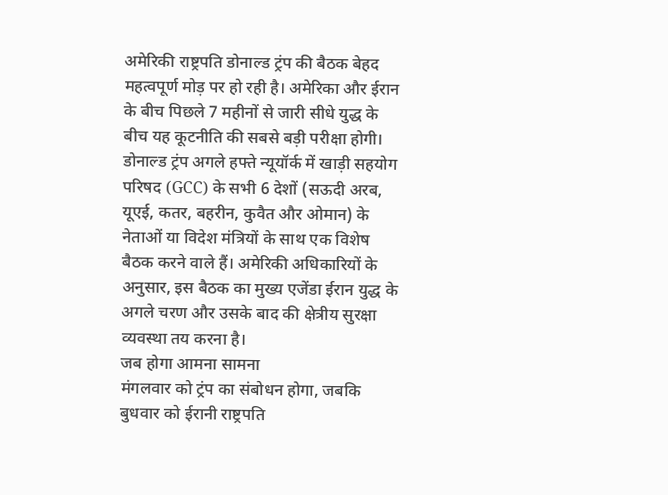अमेरिकी राष्ट्रपति डोनाल्ड ट्रंप की बैठक बेहद महत्वपूर्ण मोड़ पर हो रही है। अमेरिका और ईरान के बीच पिछले 7 महीनों से जारी सीधे युद्ध के बीच यह कूटनीति की सबसे बड़ी परीक्षा होगी। डोनाल्ड ट्रंप अगले हफ्ते न्यूयॉर्क में खाड़ी सहयोग परिषद (GCC) के सभी 6 देशों (सऊदी अरब, यूएई, कतर, बहरीन, कुवैत और ओमान) के नेताओं या विदेश मंत्रियों के साथ एक विशेष बैठक करने वाले हैं। अमेरिकी अधिकारियों के अनुसार, इस बैठक का मुख्य एजेंडा ईरान युद्ध के अगले चरण और उसके बाद की क्षेत्रीय सुरक्षा व्यवस्था तय करना है।
जब होगा आमना सामना
मंगलवार को ट्रंप का संबोधन होगा, जबकि बुधवार को ईरानी राष्ट्रपति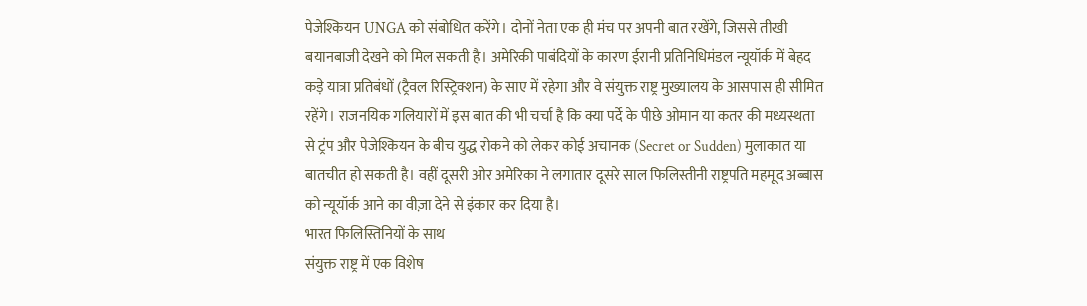पेजेश्कियन UNGA को संबोधित करेंगे। दोनों नेता एक ही मंच पर अपनी बात रखेंगे, जिससे तीखी बयानबाजी देखने को मिल सकती है। अमेरिकी पाबंदियों के कारण ईरानी प्रतिनिधिमंडल न्यूयॉर्क में बेहद कड़े यात्रा प्रतिबंधों (ट्रैवल रिस्ट्रिक्शन) के साए में रहेगा और वे संयुक्त राष्ट्र मुख्यालय के आसपास ही सीमित रहेंगे। राजनयिक गलियारों में इस बात की भी चर्चा है कि क्या पर्दे के पीछे ओमान या कतर की मध्यस्थता से ट्रंप और पेजेश्कियन के बीच युद्ध रोकने को लेकर कोई अचानक (Secret or Sudden) मुलाकात या बातचीत हो सकती है। वहीं दूसरी ओर अमेरिका ने लगातार दूसरे साल फिलिस्तीनी राष्ट्रपति महमूद अब्बास को न्यूयॉर्क आने का वीज़ा देने से इंकार कर दिया है।
भारत फिलिस्तिनियों के साथ
संयुक्त राष्ट्र में एक विशेष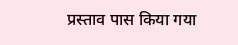प्रस्ताव पास किया गया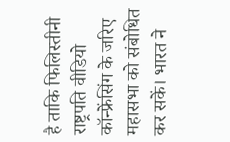है ताकि फिलिस्तीनी राष्ट्रपति वीडियो कॉन्फ्रेंसिंग के जरिए महासभा को संबोधित कर सकें। भारत ने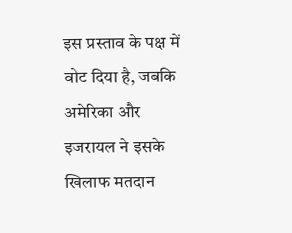इस प्रस्ताव के पक्ष में वोट दिया है, जबकि अमेरिका और इजरायल ने इसके खिलाफ मतदान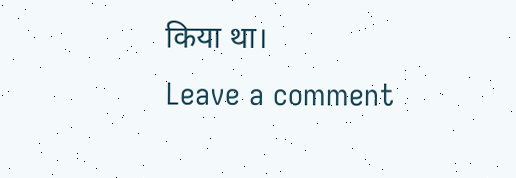किया था।
Leave a comment